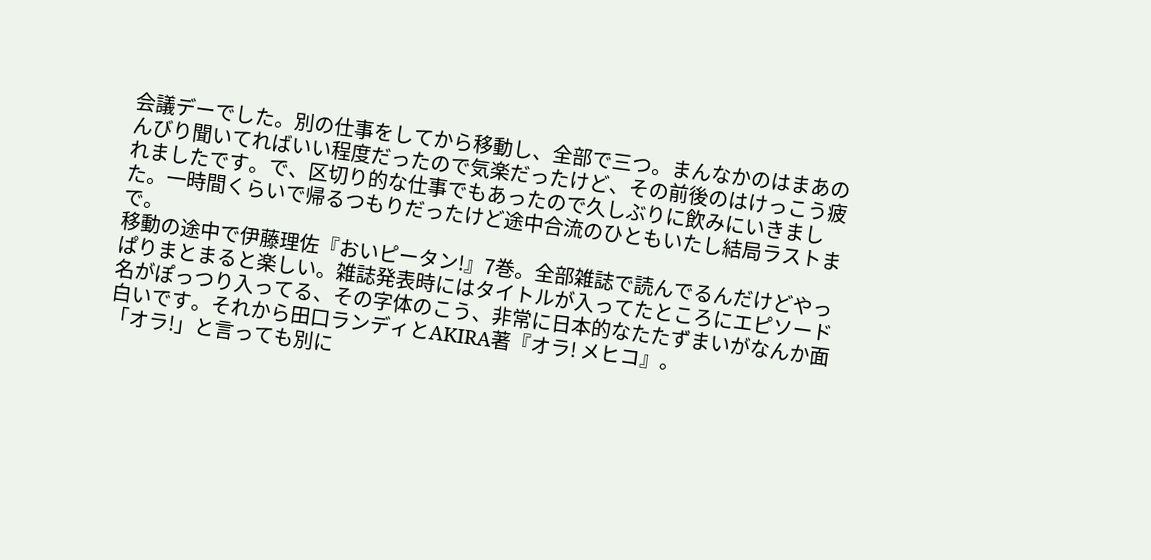会議デーでした。別の仕事をしてから移動し、全部で三つ。まんなかのはまあのんびり聞いてればいい程度だったので気楽だったけど、その前後のはけっこう疲れましたです。で、区切り的な仕事でもあったので久しぶりに飲みにいきました。一時間くらいで帰るつもりだったけど途中合流のひともいたし結局ラストまで。
移動の途中で伊藤理佐『おいピータン!』7巻。全部雑誌で読んでるんだけどやっぱりまとまると楽しい。雑誌発表時にはタイトルが入ってたところにエピソード名がぽっつり入ってる、その字体のこう、非常に日本的なたたずまいがなんか面白いです。それから田口ランディとAKIRA著『オラ! メヒコ』。
「オラ!」と言っても別に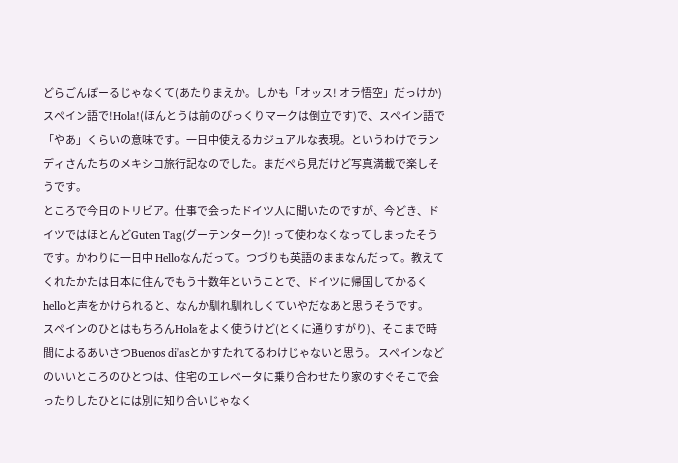どらごんぼーるじゃなくて(あたりまえか。しかも「オッス! オラ悟空」だっけか)スペイン語で!Hola!(ほんとうは前のびっくりマークは倒立です)で、スペイン語で「やあ」くらいの意味です。一日中使えるカジュアルな表現。というわけでランディさんたちのメキシコ旅行記なのでした。まだぺら見だけど写真満載で楽しそうです。
ところで今日のトリビア。仕事で会ったドイツ人に聞いたのですが、今どき、ドイツではほとんどGuten Tag(グーテンターク)! って使わなくなってしまったそうです。かわりに一日中 Helloなんだって。つづりも英語のままなんだって。教えてくれたかたは日本に住んでもう十数年ということで、ドイツに帰国してかるくhelloと声をかけられると、なんか馴れ馴れしくていやだなあと思うそうです。
スペインのひとはもちろんHolaをよく使うけど(とくに通りすがり)、そこまで時間によるあいさつBuenos di'asとかすたれてるわけじゃないと思う。 スペインなどのいいところのひとつは、住宅のエレベータに乗り合わせたり家のすぐそこで会ったりしたひとには別に知り合いじゃなく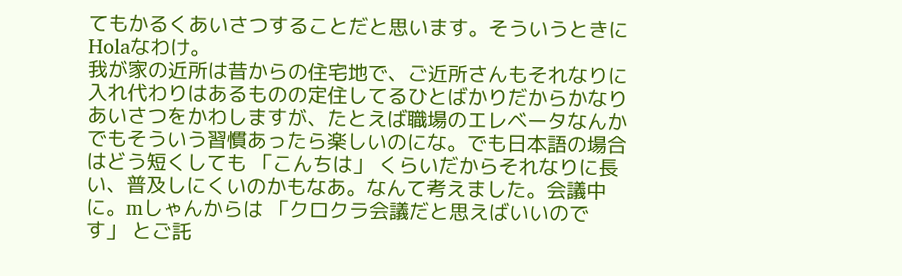てもかるくあいさつすることだと思います。そういうときにHolaなわけ。
我が家の近所は昔からの住宅地で、ご近所さんもそれなりに入れ代わりはあるものの定住してるひとばかりだからかなりあいさつをかわしますが、たとえば職場のエレベータなんかでもそういう習慣あったら楽しいのにな。でも日本語の場合はどう短くしても 「こんちは」 くらいだからそれなりに長い、普及しにくいのかもなあ。なんて考えました。会議中に。mしゃんからは 「クロクラ会議だと思えばいいのです」 とご託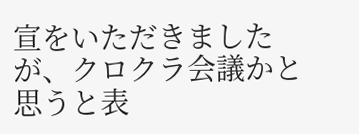宣をいただきましたが、クロクラ会議かと思うと表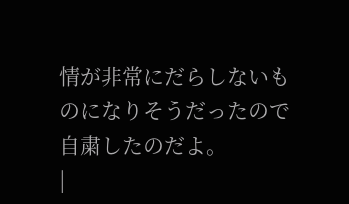情が非常にだらしないものになりそうだったので自粛したのだよ。
|